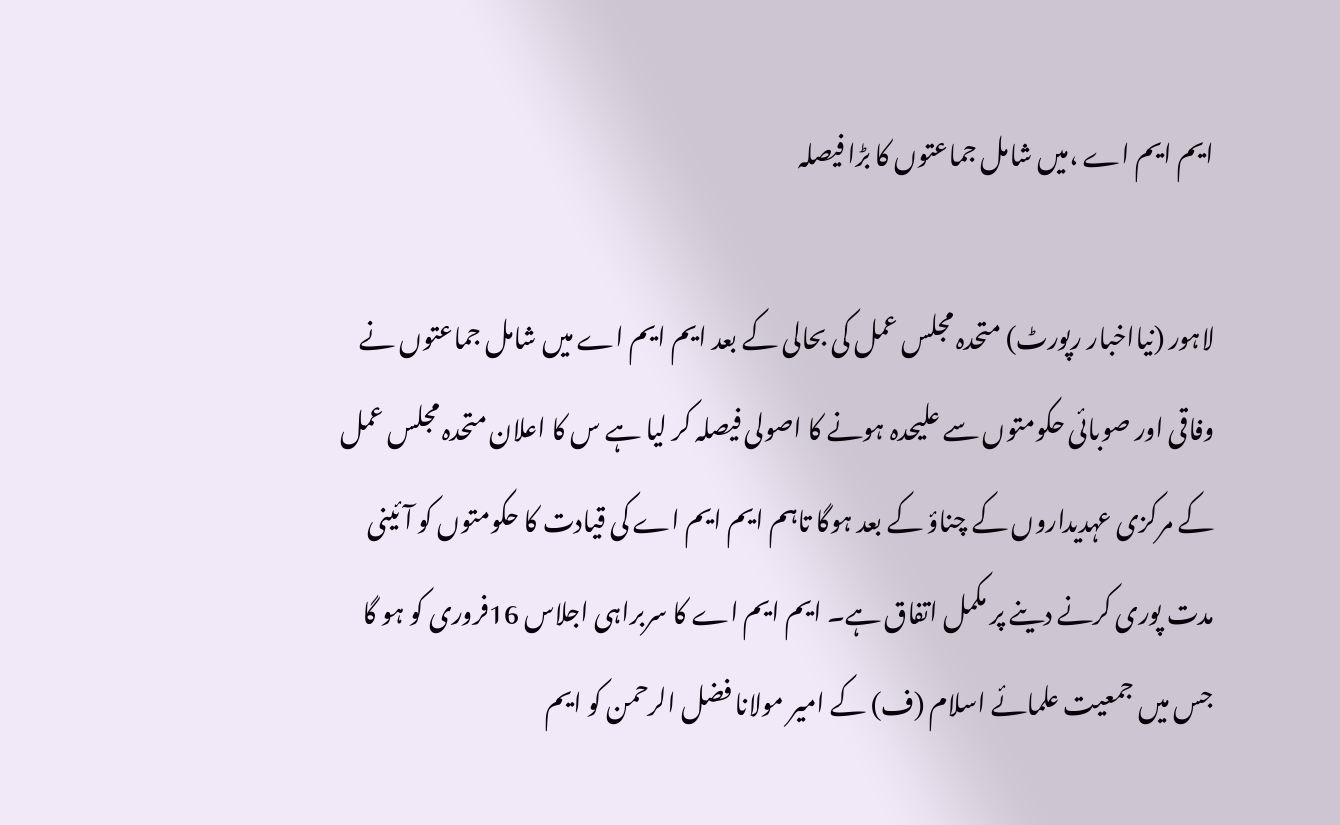ایم ایم اے ،میں شامل جماعتوں کا بڑا فیصلہ

لاہور (نیااخبار رپورٹ) متحدہ مجلس عمل کی بحالی کے بعد ایم ایم اے میں شامل جماعتوں نے وفاقی اور صوبائی حکومتوں سے علیحدہ ہونے کا اصولی فیصلہ کر لیا ہے س کا اعلان متحدہ مجلس عمل کے مرکزی عہدیداروں کے چناؤ کے بعد ہوگا تاہم ایم ایم اے کی قیادت کا حکومتوں کو آئینی مدت پوری کرنے دینے پر مکمل اتفاق ہے۔ ایم ایم اے کا سربراہی اجلاس 16فروری کو ہو گا جس میں جمعیت علمائے اسلام (ف) کے امیر مولانا فضل الرحمن کو ایم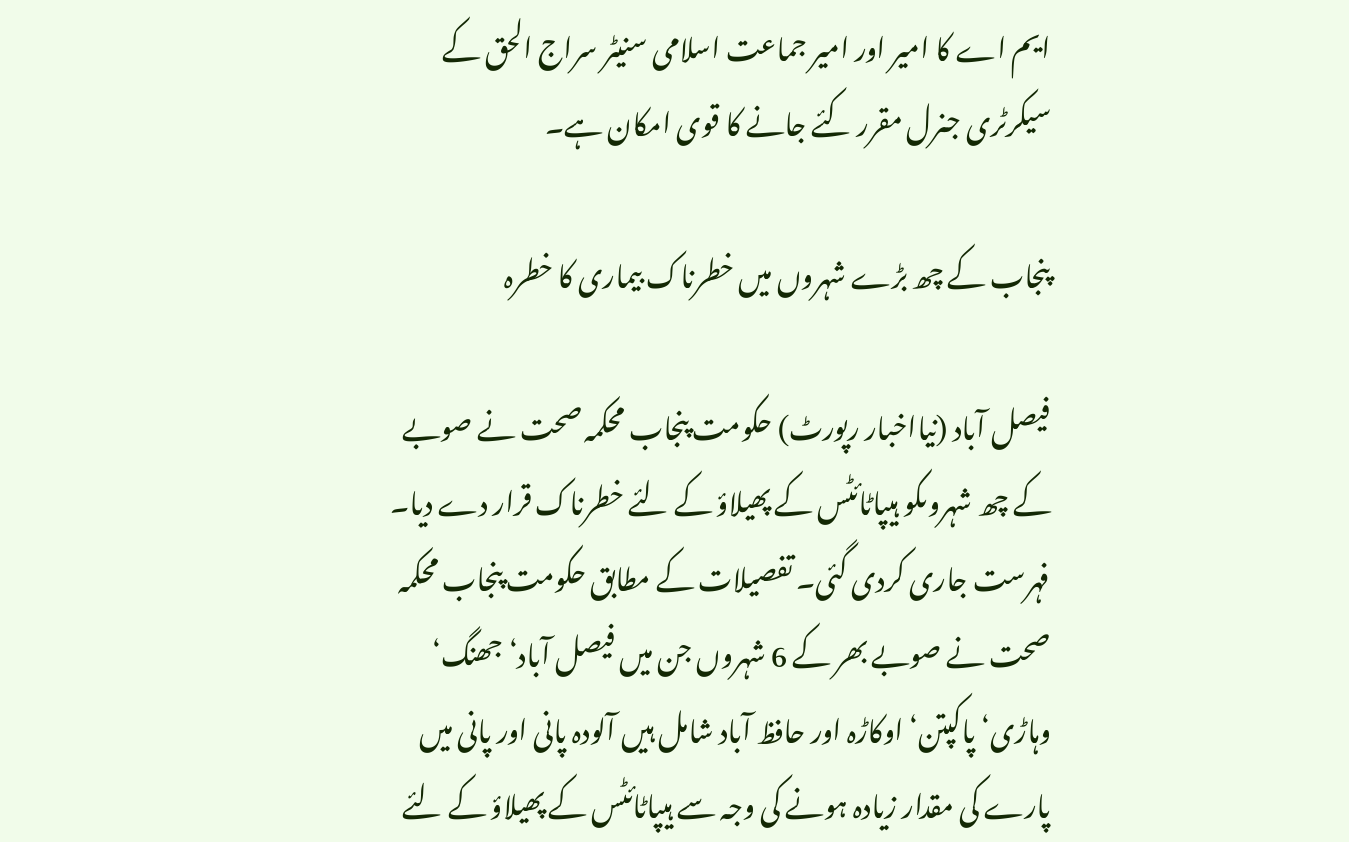ایم اے کا امیر اور امیر جماعت اسلامی سنیٹر سراج الحق کے سیکرٹری جنرل مقرر کئے جانے کا قوی امکان ہے۔

پنجاب کے چھ بڑے شہروں میں خطرناک بیماری کا خطرہ

فیصل آباد (نیااخبار رپورٹ) حکومت پنجاب محکمہ صحت نے صوبے کے چھ شہروںکو ہیپاٹائٹس کے پھیلاؤ کے لئے خطرناک قرار دے دیا۔ فہرست جاری کردی گئی۔ تفصیلات کے مطابق حکومت پنجاب محکمہ صحت نے صوبے بھر کے 6 شہروں جن میں فیصل آباد‘ جھنگ‘ وہاڑی‘ پاکپتن‘ اوکاڑہ اور حافظ آباد شامل ہیں آلودہ پانی اور پانی میں پارے کی مقدار زیادہ ہونے کی وجہ سے ہیپاٹائٹس کے پھیلاؤ کے لئے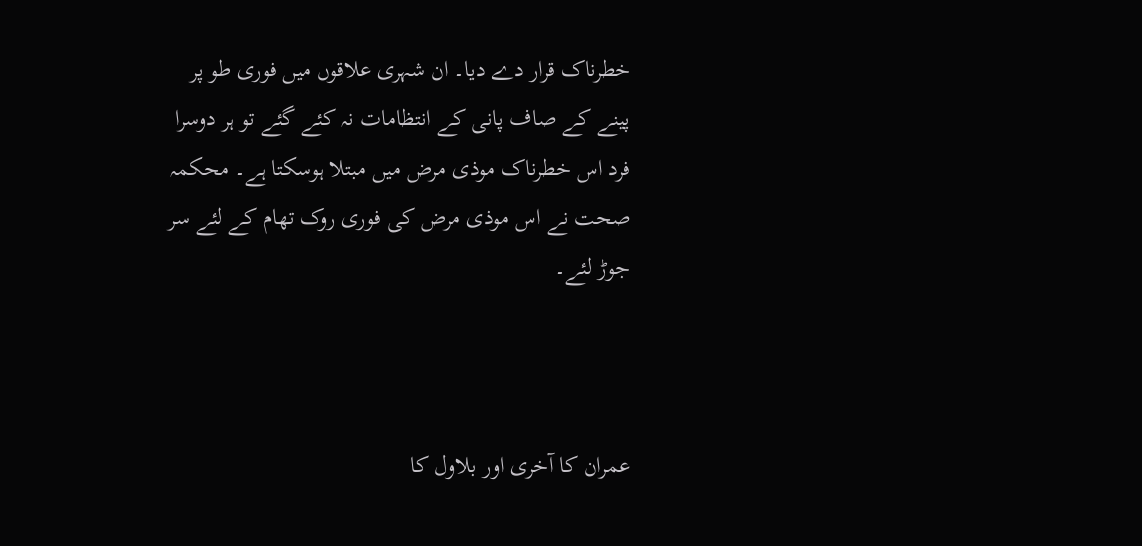خطرناک قرار دے دیا۔ ان شہری علاقوں میں فوری طو پر پینے کے صاف پانی کے انتظامات نہ کئے گئے تو ہر دوسرا فرد اس خطرناک موذی مرض میں مبتلا ہوسکتا ہے۔ محکمہ صحت نے اس موذی مرض کی فوری روک تھام کے لئے سر جوڑ لئے۔



عمران کا آخری اور بلاول کا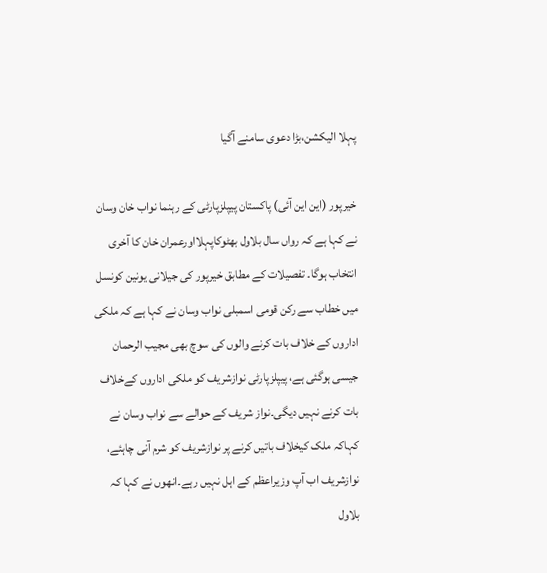پہلا الیکشن،بڑا دعوی سامنے آگیا

خیرپور (این این آئی) پاکستان پیپلزپارٹی کے رہنما نواب خان وسان نے کہا ہے کہ رواں سال بلاول بھٹوکاپہلااورعمران خان کا آخری انتخاب ہوگا۔ تفصیلات کے مطابق خیرپور کی جیلانی یونین کونسل میں خطاب سے رکن قومی اسمبلی نواب وسان نے کہا ہے کہ ملکی اداروں کے خلاف بات کرنے والوں کی سوچ بھی مجیب الرحمان جیسی ہوگئی ہے، پیپلزپارٹی نوازشریف کو ملکی اداروں کےخلاف بات کرنے نہیں دیگی۔نواز شریف کے حوالے سے نواب وسان نے کہاکہ ملک کیخلاف باتیں کرنے پر نوازشریف کو شرم آنی چاہئے، نوازشریف اب آپ وزیراعظم کے اہل نہیں رہے۔انھوں نے کہا کہ بلاول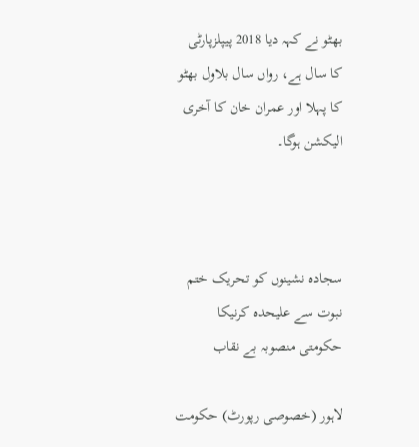بھٹو نے کہہ دیا 2018 پیپلزپارٹی کا سال ہے، رواں سال بلاول بھٹو کا پہلا اور عمران خان کا آخری الیکشن ہوگا۔



سجادہ نشینوں کو تحریک ختم نبوت سے علیحدہ کرنیکا حکومتی منصوبہ بے نقاب

لاہور (خصوصی رپورٹ) حکومت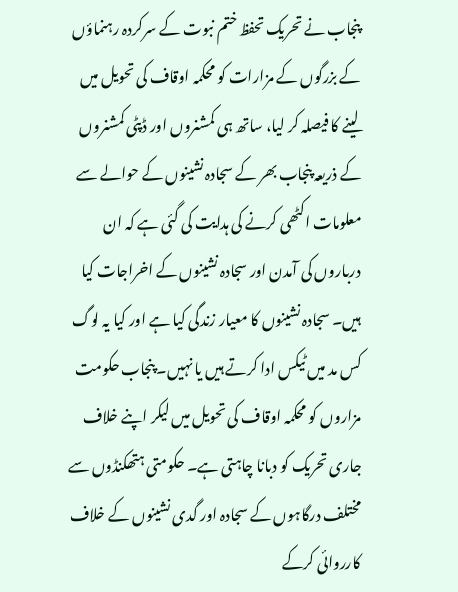پنجاب نے تحریک تحفظ ختم نبوت کے سرکردہ رہنماؤں کے بزرگوں کے مزارات کو محکمہ اوقاف کی تحویل میں لینے کا فیصلہ کر لیا، ساتھ ہی کمشنروں اور ڈپٹی کمشنروں کے ذریعہ پنجاب بھر کے سجادہ نشینوں کے حوالے سے معلومات اکٹھی کرنے کی ہدایت کی گئی ہے کہ ان درباروں کی آمدن اور سجادہ نشینوں کے اخراجات کیا ہیں۔ سجادہ نشینوں کا معیار زندگی کیا ہے اور کیا یہ لوگ کس مد میں ٹیکس ادا کرتے ہیں یا نہیں۔ پنجاب حکومت مزاروں کو محکمہ اوقاف کی تحویل میں لیکر اپنے خلاف جاری تحریک کو دبانا چاہتی ہے۔ حکومتی ہتھکنڈوں سے مختلف درگاہوں کے سجادہ اور گدی نشینوں کے خلاف کارروائی کرکے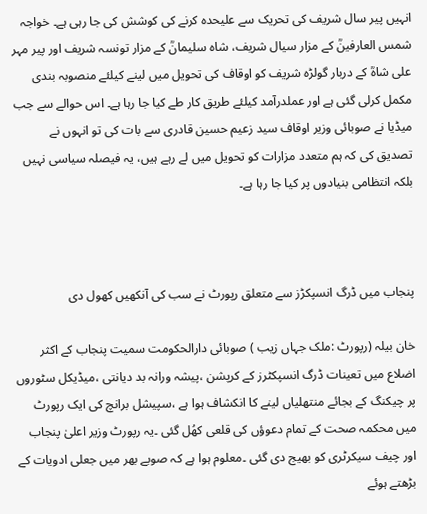انہیں پیر سال شریف کی تحریک سے علیحدہ کرنے کی کوشش کی جا رہی ہے۔ خواجہ شمس العارفینؒ کے مزار سیال شریف، شاہ سلیمانؒ کے مزار تونسہ شریف اور پیر مہر علی شاہؒ کے دربار گولڑہ شریف کو اوقاف کی تحویل میں لینے کیلئے منصوبہ بندی مکمل کرلی گئی ہے اور عملدرآمد کیلئے طریق کار طے کیا جا رہا ہے۔ اس حوالے سے جب میڈیا نے صوبائی وزیر اوقاف سید زعیم حسین قادری سے بات کی تو انہوں نے تصدیق کی کہ ہم متعدد مزارات کو تحویل میں لے رہے ہیں، یہ فیصلہ سیاسی نہیں بلکہ انتظامی بنیادوں پر کیا جا رہا ہے۔



پنجاب میں ڈرگ انسپکڑز سے متعلق رپورٹ نے سب کی آنکھیں کھول دی

خان بیلہ (رپورٹ :ملک جہاں زیب ) صوبائی دارالحکومت سمیت پنجاب کے اکثر اضلاع میں تعینات ڈرگ انسپکٹرز کے کرپشن ،پیشہ ورانہ بد دیانتی ،میڈیکل سٹوروں پر چیکنگ کے بجائے منتھلیاں لینے کا انکشاف ہوا ہے ،سپیشل برانچ کی ایک رپورٹ میں محکمہ صحت کے تمام دعوؤں کی قلعی کھُل گئی ۔یہ رپورٹ وزیر اعلیٰ پنجاب اور چیف سیکرٹری کو بھیج دی گئی ۔معلوم ہوا ہے کہ صوبے بھر میں جعلی ادویات کے بڑھتے ہوئے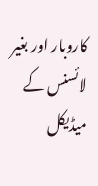کاروبار اور بغیر لائسنس کے میڈیکل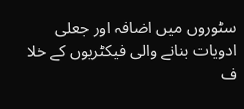سٹوروں میں اضافہ اور جعلی ادویات بنانے والی فیکٹریوں کے خلا ف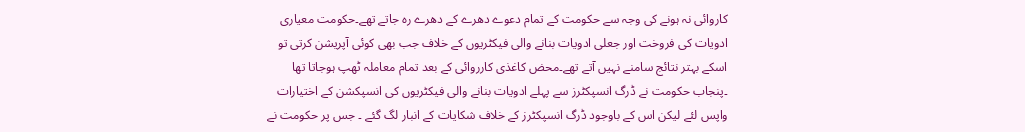کاروائی نہ ہونے کی وجہ سے حکومت کے تمام دعوے دھرے کے دھرے رہ جاتے تھے۔حکومت معیاری ادویات کی فروخت اور جعلی ادویات بنانے والی فیکٹریوں کے خلاف جب بھی کوئی آپریشن کرتی تو اسکے بہتر نتائج سامنے نہیں آتے تھے۔محض کاغذی کارروائی کے بعد تمام معاملہ ٹھپ ہوجاتا تھا ۔پنجاب حکومت نے ڈرگ انسپکٹرز سے پہلے ادویات بنانے والی فیکٹریوں کی انسپکشن کے اختیارات واپس لئے لیکن اس کے باوجود ڈرگ انسپکٹرز کے خلاف شکایات کے انبار لگ گئے ۔ جس پر حکومت نے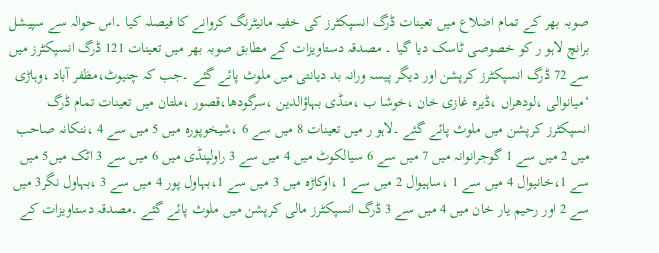صوبہ بھر کے تمام اضلاع میں تعینات ڈرگ انسپکٹرز کی خفیہ مانیٹرنگ کروانے کا فیصلہ کیا ۔اس حوالہ سے سپیشل برانچ لاہو ر کو خصوصی ٹاسک دیا گیا ۔ مصدقہ دستاویزات کے مطابق صوبہ بھر میں تعینات 121 ڈرگ انسپکٹرز میں سے 72 ڈرگ انسپکٹرز کرپشن اور دیگر پیسہ ورانہ بد دیانتی میں ملوث پائے گئے ۔جب کہ چنیوٹ،مظفر آباد ،وہاڑی ‘میانوالی ،لودھراں ،ڈیرہ غازی خان ،خوشا ب ،منڈی بہاؤالدین ،سرگودھا،قصور ،ملتان میں تعینات تمام ڈرگ انسپکٹرز کرپشن میں ملوث پائے گئے ۔لاہو ر میں تعینات 8 میں سے 6 ،شیخوپورہ میں 5 میں سے 4 ،ننکانہ صاحب میں 2 میں سے 1 گوجرانوانہ میں 7 میں سے 6 سیالکوٹ میں 4 میں سے 3 راولپنڈی میں 6 میں سے 3 اٹک میں5 میں سے 1،خانیوال 4 میں سے 1 ،ساہیوال 2 میں سے 1 ،اوکاڑہ میں 3 میں سے 1،بہاول پور 4 میں سے 3 ،بہاول نگر3 میں سے 2 اور رحیم یار خان میں 4 میں سے 3 ڈرگ انسپکٹرز مالی کرپشن میں ملوث پائے گئے ۔مصدقہ دستاویزات کے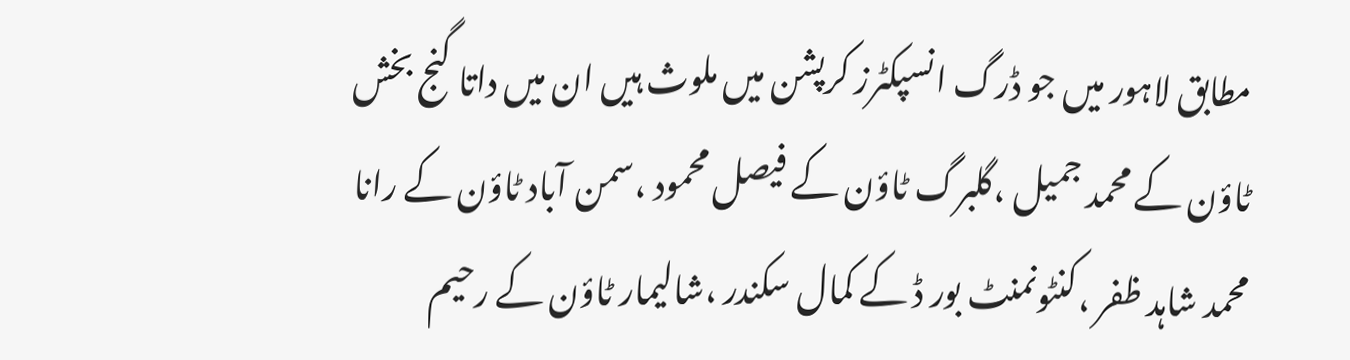مطابق لاہور میں جو ڈرگ انسپکٹرز کرپشن میں ملوث ہیں ان میں داتا گنج بخش ٹاؤن کے محمد جمیل ،گلبرگ ٹاؤن کے فیصل محمود ،سمن آباد ٹاؤن کے رانا محمد شاہد ظفر ،کنٹونمنٹ بور ڈ کے کمال سکندر ،شالیمار ٹاؤن کے رحیم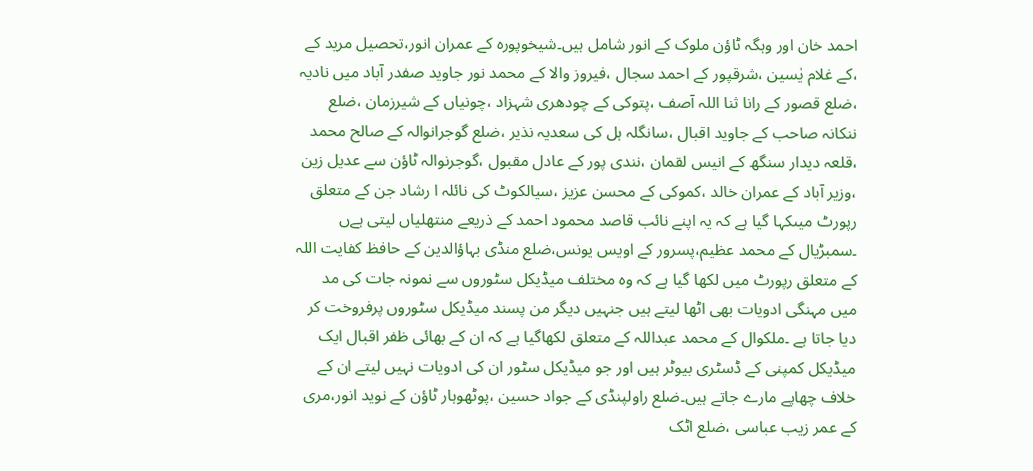احمد خان اور وہگہ ٹاؤن ملوک کے انور شامل ہیں۔شیخوپورہ کے عمران انور،تحصیل مرید کے ،کے غلام یٰسین ،شرقپور کے احمد سجال ،فیروز والا کے محمد نور جاوید صفدر آباد میں نادیہ ،ضلع قصور کے رانا ثنا اللہ آصف ،پتوکی کے چودھری شہزاد ،چونیاں کے شیرزمان ،ضلع ننکانہ صاحب کے جاوید اقبال ،سانگلہ ہل کی سعدیہ نذیر ،ضلع گوجرانوالہ کے صالح محمد ،قلعہ دیدار سنگھ کے انیس لقمان ،نندی پور کے عادل مقبول ،گوجرنوالہ ٹاؤن سے عدیل زین ،وزیر آباد کے عمران خالد ،کموکی کے محسن عزیز ،سیالکوٹ کی نائلہ ا رشاد جن کے متعلق رپورٹ میںکہا گیا ہے کہ یہ اپنے نائب قاصد محمود احمد کے ذریعے منتھلیاں لیتی ہےں ۔سمبڑیال کے محمد عظیم،پسرور کے اویس یونس،ضلع منڈی بہاؤالدین کے حافظ کفایت اللہ کے متعلق رپورٹ میں لکھا گیا ہے کہ وہ مختلف میڈیکل سٹوروں سے نمونہ جات کی مد میں مہنگی ادویات بھی اٹھا لیتے ہیں جنہیں دیگر من پسند میڈیکل سٹوروں پرفروخت کر دیا جاتا ہے ۔ملکوال کے محمد عبداللہ کے متعلق لکھاگیا ہے کہ ان کے بھائی ظفر اقبال ایک میڈیکل کمپنی کے ڈسٹری بیوٹر ہیں اور جو میڈیکل سٹور ان کی ادویات نہیں لیتے ان کے خلاف چھاپے مارے جاتے ہیں۔ضلع راولپنڈی کے جواد حسین ،پوٹھوہار ٹاؤن کے نوید انور،مری کے عمر زیب عباسی ،ضلع اٹک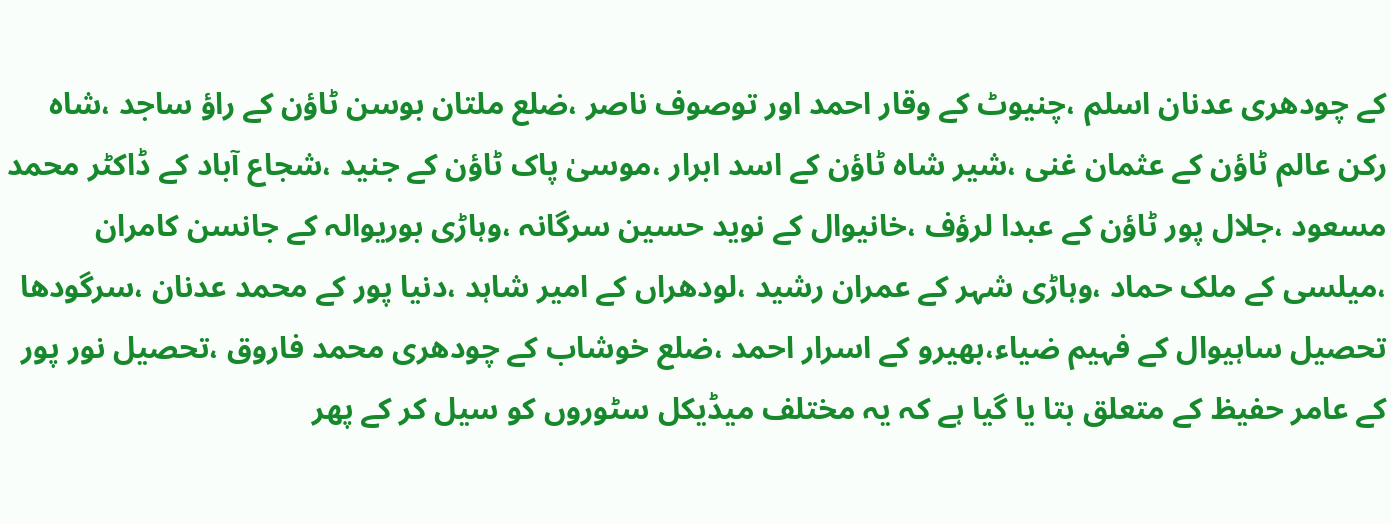کے چودھری عدنان اسلم ،چنیوٹ کے وقار احمد اور توصوف ناصر ،ضلع ملتان بوسن ٹاؤن کے راؤ ساجد ،شاہ رکن عالم ٹاؤن کے عثمان غنی ،شیر شاہ ٹاؤن کے اسد ابرار ،موسیٰ پاک ٹاؤن کے جنید ،شجاع آباد کے ڈاکٹر محمد مسعود ،جلال پور ٹاؤن کے عبدا لرؤف ،خانیوال کے نوید حسین سرگانہ ،وہاڑی بوریوالہ کے جانسن کامران ،میلسی کے ملک حماد ،وہاڑی شہر کے عمران رشید ،لودھراں کے امیر شاہد ،دنیا پور کے محمد عدنان ،سرگودھا تحصیل ساہیوال کے فہیم ضیاء،بھیرو کے اسرار احمد ،ضلع خوشاب کے چودھری محمد فاروق ،تحصیل نور پور کے عامر حفیظ کے متعلق بتا یا گیا ہے کہ یہ مختلف میڈیکل سٹوروں کو سیل کر کے پھر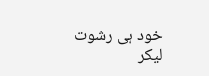خود ہی رشوت لیکر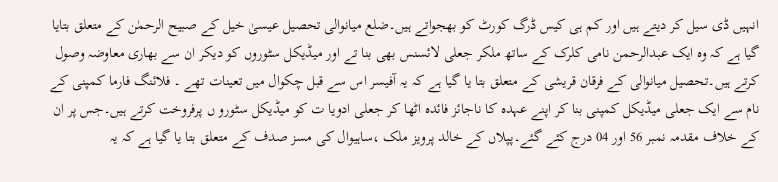انہیں ڈی سیل کر دیتے ہیں اور کم ہی کیس ڈرگ کورٹ کو بھجواتے ہیں۔ضلع میانوالی تحصیل عیسیٰ خیل کے صبیح الرحمٰن کے متعلق بتایا گیا ہے کہ وہ ایک عبدالرحمن نامی کلرک کے ساتھ ملکر جعلی لائسنس بھی بنا تے اور میڈیکل سٹوروں کو دیکر ان سے بھاری معاوضہ وصول کرتے ہیں۔تحصیل میانوالی کے فرقان قریشی کے متعلق بتا یا گیا ہے کہ یہ آفیسر اس سے قبل چکوال میں تعینات تھے ۔ فلائنگ فارما کمپنی کے نام سے ایک جعلی میڈیکل کمپنی بنا کر اپنے عہدہ کا ناجائز فائدہ اٹھا کر جعلی ادویا ت کو میڈیکل سٹورو ں پرفروخت کرتے ہیں۔جس پر ان کے خلاف مقدمہ نمبر 56 اور 04 درج کئے گئے۔پپلاں کے خالد پرویز ملک ،ساہیوال کی مسز صدف کے متعلق بتا یا گیا ہے کہ یہ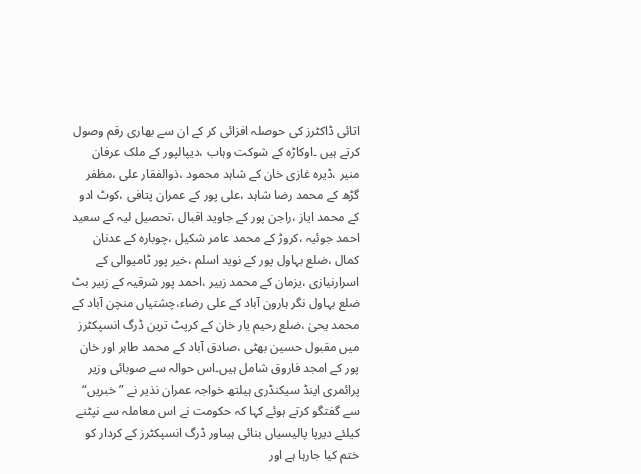اتائی ڈاکٹرز کی حوصلہ افزائی کر کے ان سے بھاری رقم وصول کرتے ہیں ۔اوکاڑہ کے شوکت وہاب ،دیپالپور کے ملک عرفان منیر ،ڈیرہ غازی خان کے شاہد محمود ،ذوالفقار علی ،مظفر گڑھ کے محمد رضا شاہد ،علی پور کے عمران پتافی ،کوٹ ادو کے محمد ایاز ،راجن پور کے جاوید اقبال ،تحصیل لیہ کے سعید احمد جوئیہ ،کروڑ کے محمد عامر شکیل ،چوبارہ کے عدنان کمال ،ضلع بہاول پور کے نوید اسلم ،خیر پور ٹامیوالی کے اسرارنیازی ،یزمان کے محمد زبیر ،احمد پور شرقیہ کے زبیر بٹ ضلع بہاول نگر ہارون آباد کے علی رضاء،چشتیاں منچن آباد کے محمد یحیٰ ،ضلع رحیم یار خان کے کرپٹ ترین ڈرگ انسپکٹرز میں مقبول حسین بھٹی ،صادق آباد کے محمد طاہر اور خان پور کے امجد فاروق شامل ہیں۔اس حوالہ سے صوبائی وزیر پرائمری اینڈ سیکنڈری ہیلتھ خواجہ عمران نذیر نے ” خبریں“ سے گفتگو کرتے ہوئے کہا کہ حکومت نے اس معاملہ سے نپٹنے کیلئے دیرپا پالیسیاں بنائی ہیںاور ڈرگ انسپکٹرز کے کردار کو ختم کیا جارہا ہے اور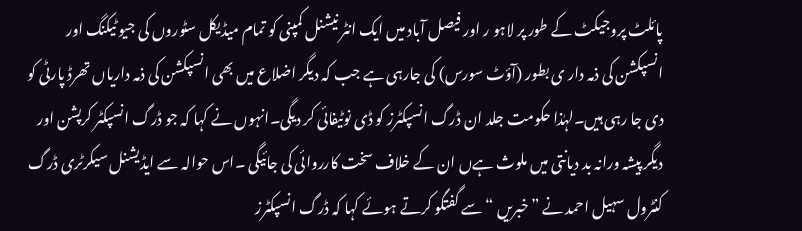پائلٹ پروجیکٹ کے طور پر لاہو ر اور فیصل آباد میں ایک انٹر نیشنل کمپنی کو تمام میڈیکل سٹوروں کی جیو ٹیکنگ اور انسپکشن کی ذمہ دار ی بطور (آؤٹ سورس) کی جارہی ہے جب کہ دیگر اضلاع میں بھی انسپکشن کی ذمہ داریاں تھرڈ پارٹی کو دی جا رہی ہیں۔لہٰذا حکومت جلد ان ڈرگ انسپکٹرز کو ڈی نوٹیفائی کر دیگی۔انہوں نے کہا کہ جو ڈرگ انسپکٹر کرپشن اور دیگر پیشہ ورانہ بد دیانتی میں ملوث ہےں ان کے خلاف سخت کارروائی کی جائیگی ۔اس حوالہ سے ایڈیشنل سیکرٹری ڈرگ کنٹرول سہیل احمد نے ”خبریں “سے گفتگو کرتے ہوئے کہا کہ ڈرگ انسپکٹرز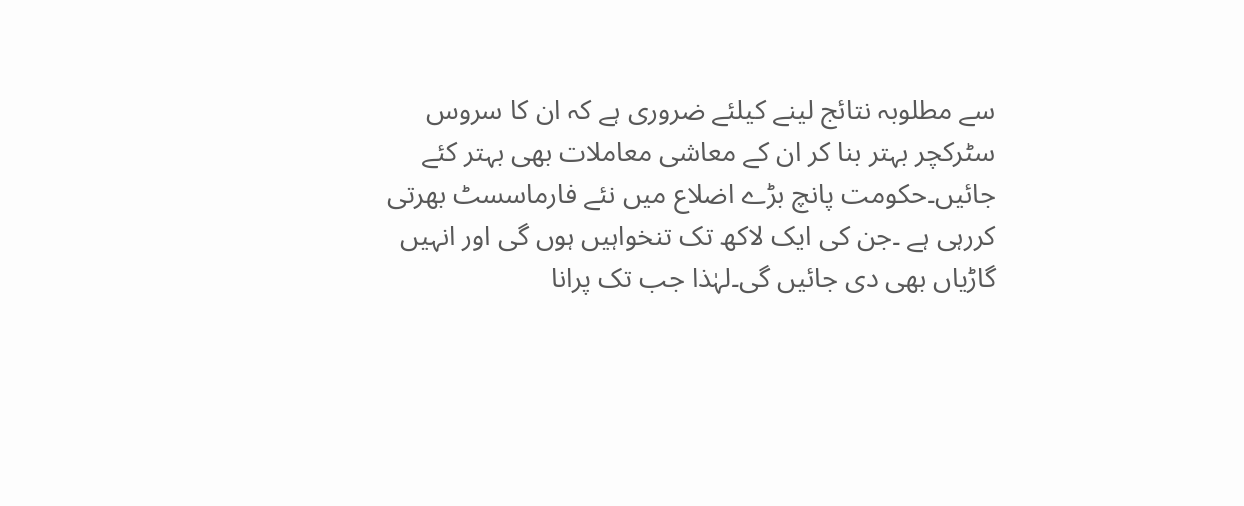سے مطلوبہ نتائج لینے کیلئے ضروری ہے کہ ان کا سروس سٹرکچر بہتر بنا کر ان کے معاشی معاملات بھی بہتر کئے جائیں۔حکومت پانچ بڑے اضلاع میں نئے فارماسسٹ بھرتی کررہی ہے ۔جن کی ایک لاکھ تک تنخواہیں ہوں گی اور انہیں گاڑیاں بھی دی جائیں گی۔لہٰذا جب تک پرانا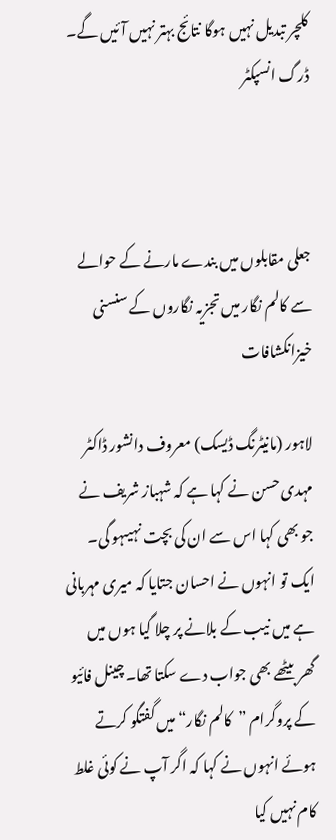کلچر تبدیل نہیں ہوگا نتائج بہتر نہیں آئیں گے۔
ڈرگ انسپکٹر



جعلی مقابلوں میں بندے مارنے کے حوالے سے کالم نگار میں تجزیہ نگاروں کے سنسنی خیزانکشافات

لاہور (مانیٹرنگ ڈیسک) معروف دانشور ڈاکٹر مہدی حسن نے کہا ہے کہ شہباز شریف نے جو بھی کہا اس سے ان کی بچت نہیںہو گی۔ ایک تو انہوں نے احسان جتایا کہ میری مہربانی ہے میں نیب کے بلانے پر چلا گیا ہوں میں گھر بیٹھے بھی جواب دے سکتا تھا۔ چینل فائیو کے پروگرام ”کالم نگار“ میں گفتگو کرتے ہوئے انہوں نے کہا کہ اگر آپ نے کوئی غلط کام نہیں کیا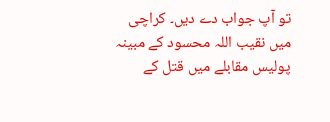تو آپ جواب دے دیں۔ کراچی میں نقیب اللہ محسود کے مبینہ پولیس مقابلے میں قتل کے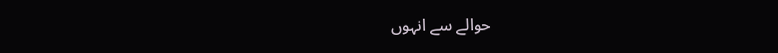حوالے سے انہوں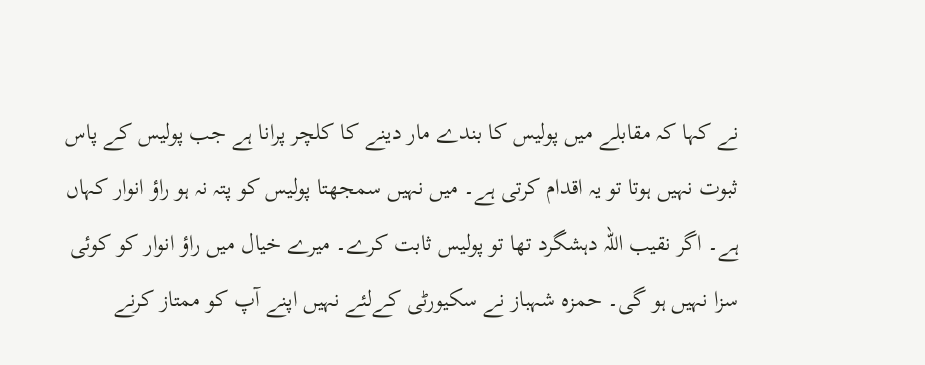نے کہا کہ مقابلے میں پولیس کا بندے مار دینے کا کلچر پرانا ہے جب پولیس کے پاس ثبوت نہیں ہوتا تو یہ اقدام کرتی ہے۔ میں نہیں سمجھتا پولیس کو پتہ نہ ہو راؤ انوار کہاں ہے۔ اگر نقیب اللہ دہشگرد تھا تو پولیس ثابت کرے۔ میرے خیال میں راؤ انوار کو کوئی سزا نہیں ہو گی۔ حمزہ شہباز نے سکیورٹی کےلئے نہیں اپنے آپ کو ممتاز کرنے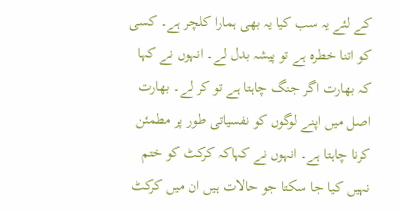کے لئے یہ سب کیا یہ بھی ہمارا کلچر ہے۔ کسی کو اتنا خطرہ ہے تو پیشہ بدل لے۔ انہوں نے کہا کہ بھارت اگر جنگ چاہتا ہے تو کر لے۔ بھارت اصل میں اپنے لوگوں کو نفسیاتی طور پر مطمئن کرنا چاہتا ہے۔ انہوں نے کہاکہ کرکٹ کو ختم نہیں کیا جا سکتا جو حالات ہیں ان میں کرکٹ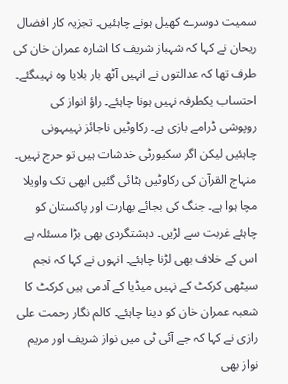سمیت دوسرے کھیل ہونے چاہئیں۔ تجزیہ کار افضال ریحان نے کہا کہ شہباز شریف کا اشارہ عمران خان کی طرف تھا کہ عدالتوں نے انہیں آٹھ بار بلایا وہ نہیںگئے۔ احتساب یکطرفہ نہیں ہونا چاہئے۔ راؤ انواز کی روپوشی ڈرامے بازی ہے۔ رکاوٹیں ناجائز نہیںہونی چاہئیں لیکن اگر سکیورٹی خدشات ہیں تو حرج نہیں۔ منہاج القرآن کی رکاوٹیں ہٹائی گئیں ابھی تک واویلا مچا ہوا ہے۔ جنگ کی بجائے بھارت اور پاکستان کو چاہئے غربت سے لڑیں۔ دہشتگردی بھی بڑا مسئلہ ہے اس کے خلاف بھی لڑنا چاہئے۔ انہوں نے کہا کہ نجم سیٹھی کرکٹ کے نہیں میڈیا کے آدمی ہیں کرکٹ کا شعبہ عمران خان کو دینا چاہئے۔ کالم نگار رحمت علی رازی نے کہا کہ جے آئی ٹی میں نواز شریف اور مریم نواز بھی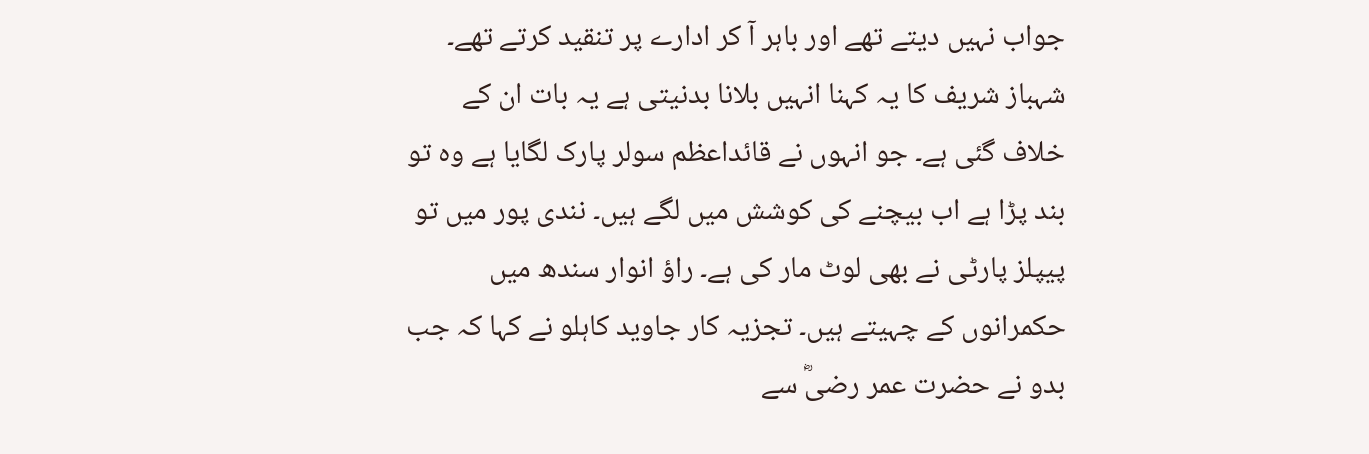جواب نہیں دیتے تھے اور باہر آ کر ادارے پر تنقید کرتے تھے۔ شہباز شریف کا یہ کہنا انہیں بلانا بدنیتی ہے یہ بات ان کے خلاف گئی ہے۔ جو انہوں نے قائداعظم سولر پارک لگایا ہے وہ تو بند پڑا ہے اب بیچنے کی کوشش میں لگے ہیں۔ نندی پور میں تو پیپلز پارٹی نے بھی لوٹ مار کی ہے۔ راؤ انوار سندھ میں حکمرانوں کے چہیتے ہیں۔ تجزیہ کار جاوید کاہلو نے کہا کہ جب بدو نے حضرت عمر رضیؓ سے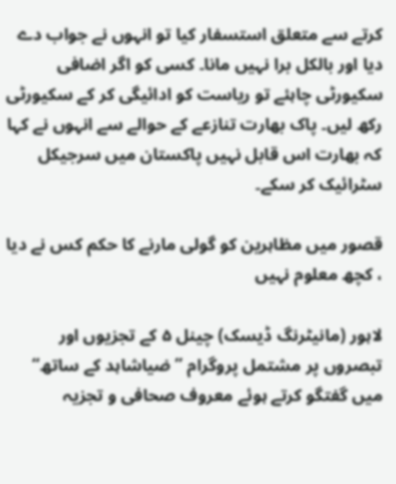کرتے سے متعلق استسفار کیا تو انہوں نے جواب دے دیا اور بالکل برا نہیں مانا۔ کسی کو اگر اضافی سکیورٹی چاہئے تو ریاست کو ادائیگی کر کے سکیورٹی رکھ لیں۔ پاک بھارت تنازعے کے حوالے سے انہوں نے کہا کہ بھارت اس قابل نہیں پاکستان میں سرجیکل سٹرائیک کر سکے۔

قصور میں مظاہرین کو گولی مارنے کا حکم کس نے دیا ، کچھ معلوم نہیں

لاہور (مانیٹرنگ ڈیسک) چینل ۵ کے تجزیوں اور تبصروں پر مشتمل پروگرام ”ضیاشاہد کے ساتھ“ میں گفتگو کرتے ہوئے معروف صحافی و تجزیہ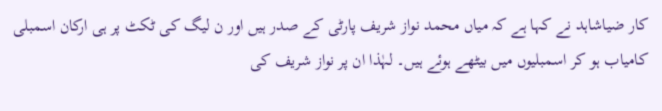کار ضیاشاہد نے کہا ہے کہ میاں محمد نواز شریف پارٹی کے صدر ہیں اور ن لیگ کی ٹکٹ پر ہی ارکان اسمبلی کامیاب ہو کر اسمبلیوں میں بیٹھے ہوئے ہیں۔ لہٰذا ان پر نواز شریف کی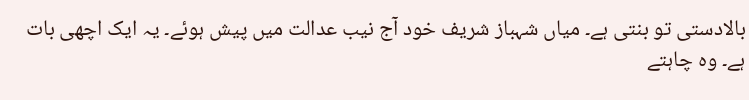بالادستی تو بنتی ہے۔ میاں شہباز شریف خود آج نیب عدالت میں پیش ہوئے۔ یہ ایک اچھی بات ہے۔ وہ چاہتے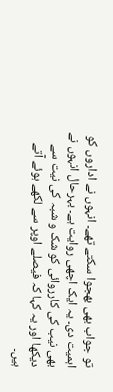تو جواب بھی بھجوا سکتے تھے۔ انہوں نے اداروں کو اہمیت دی۔ یہ ایک اچھی روایت ہے۔ بہرحال انہوں نے بھی نیب کی کارروائی کو شک و شبہ کی نیت سے دیکھا اور یہ کہا کہ فیصلے اوپر سے لکھے ہوئے آتے ہیں۔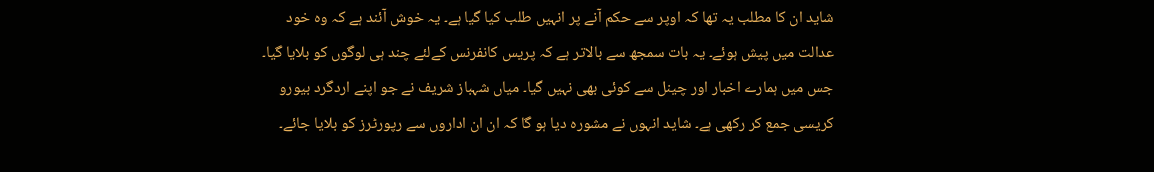شاید ان کا مطلب یہ تھا کہ اوپر سے حکم آنے پر انہیں طلب کیا گیا ہے۔ یہ خوش آئند ہے کہ وہ خود عدالت میں پیش ہوئے۔ یہ بات سمجھ سے بالاتر ہے کہ پریس کانفرنس کےلئے چند ہی لوگوں کو بلایا گیا۔ جس میں ہمارے اخبار اور چینل سے کوئی بھی نہیں گیا۔ میاں شہباز شریف نے جو اپنے اردگرد بیورو کریسی جمع کر رکھی ہے۔ شاید انہوں نے مشورہ دیا ہو گا کہ ان ان اداروں سے رپورٹرز کو بلایا جائے۔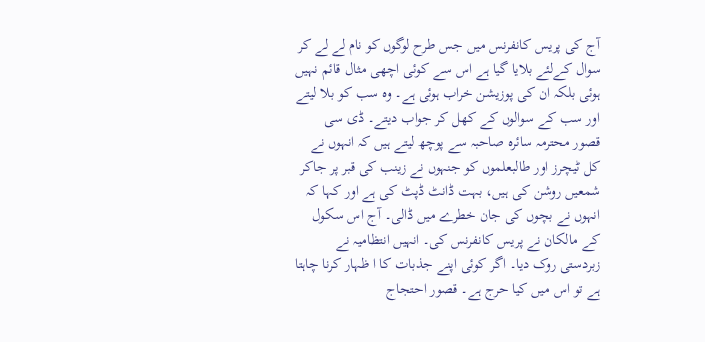آج کی پریس کانفرنس میں جس طرح لوگوں کو نام لے لے کر سوال کےلئے بلایا گیا ہے اس سے کوئی اچھی مثال قائم نہیں ہوئی بلکہ ان کی پوزیشن خراب ہوئی ہے۔ وہ سب کو بلا لیتے اور سب کے سوالوں کے کھل کر جواب دیتے۔ ڈی سی قصور محترمہ سائرہ صاحبہ سے پوچھ لیتے ہیں کہ انہوں نے کل ٹیچرز اور طالبعلموں کو جنہوں نے زینب کی قبر پر جاکر شمعیں روشن کی ہیں، بہت ڈانٹ ڈپٹ کی ہے اور کہا کہ انہوں نے بچوں کی جان خطرے میں ڈالی۔ آج اس سکول کے مالکان نے پریس کانفرنس کی۔ انہیں انتظامیہ نے زبردستی روک دیا۔ اگر کوئی اپنے جذبات کا ا ظہار کرنا چاہتا ہے تو اس میں کیا حرج ہے۔ قصور احتجاج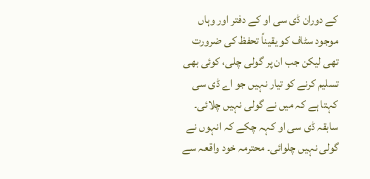کے دوران ڈی سی او کے دفتر اور وہاں موجود سٹاف کو یقیناً تحفظ کی ضرورت تھی لیکن جب ان پر گولی چلی، کوئی بھی تسلیم کرنے کو تیار نہیں جو اے ڈی سی کہتا ہے کہ میں نے گولی نہیں چلائی۔ سابقہ ڈی سی او کہہ چکے کہ انہوں نے گولی نہیں چلوائی۔ محترمہ خود واقعہ سے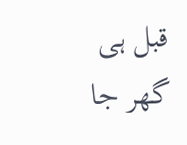قبل ہی گھر جا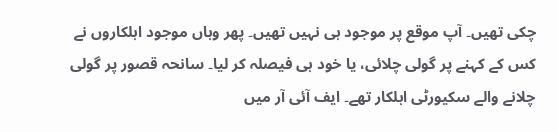چکی تھیں۔ آپ موقع پر موجود ہی نہیں تھیں۔ پھر وہاں موجود اہلکاروں نے کس کے کہنے پر گولی چلائی، یا خود ہی فیصلہ کر لیا۔ سانحہ قصور پر گولی چلانے والے سکیورٹی اہلکار تھے۔ ایف آئی آر میں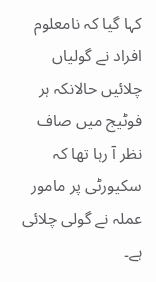کہا گیا کہ نامعلوم افراد نے گولیاں چلائیں حالانکہ ہر فوٹیج میں صاف نظر آ رہا تھا کہ سکیورٹی پر مامور عملہ نے گولی چلائی ہے۔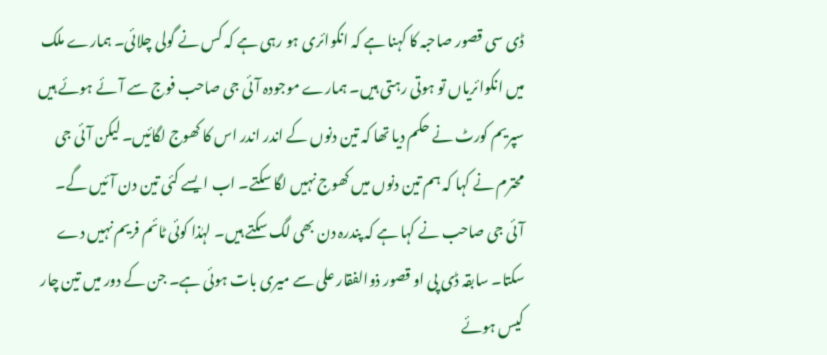ڈی سی قصور صاحبہ کا کہنا ہے کہ انکوائری ہو رہی ہے کہ کس نے گولی چلائی۔ ہمارے ملک میں انکوائریاں تو ہوتی رہتی ہیں۔ ہمارے موجودہ آئی جی صاحب فوج سے آئے ہوئے ہیں سپریم کورٹ نے حکم دیا تھا کہ تین دنوں کے اندر اندر اس کا کھوج لگائیں۔ لیکن آئی جی محترم نے کہا کہ ہم تین دنوں میں کھوج نہیں لگا سکتے۔ اب ا یسے کئی تین دن آئیں گے۔ آئی جی صاحب نے کہا ہے کہ پندرہ دن بھی لگ سکتے ہیں۔ لہٰذا کوئی ٹائم فریم نہیں دے سکتا۔ سابقہ ڈی پی او قصور ذوالفقار علی سے میری بات ہوئی ہے۔ جن کے دور میں تین چار کیس ہوئے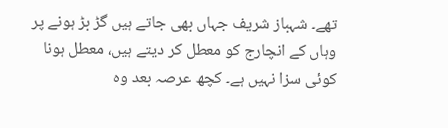تھے۔ شہباز شریف جہاں بھی جاتے ہیں گڑ بڑ ہونے پر وہاں کے انچارج کو معطل کر دیتے ہیں، معطل ہونا کوئی سزا نہیں ہے۔ کچھ عرصہ بعد وہ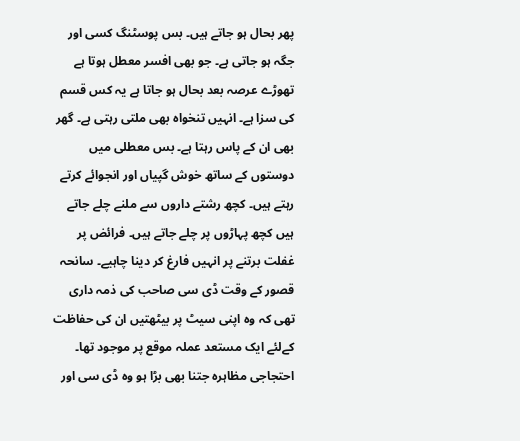پھر بحال ہو جاتے ہیں۔ بس پوسٹنگ کسی اور جگہ ہو جاتی ہے۔ جو بھی افسر معطل ہوتا ہے تھوڑے عرصہ بعد بحال ہو جاتا ہے یہ کس قسم کی سزا ہے۔ انہیں تنخواہ بھی ملتی رہتی ہے۔ گھر بھی ان کے پاس رہتا ہے۔ بس معطلی میں دوستوں کے ساتھ خوش گپیاں اور انجوائے کرتے رہتے ہیں۔ کچھ رشتے داروں سے ملنے چلے جاتے ہیں کچھ پہاڑوں پر چلے جاتے ہیں۔ فرائض پر غفلت برتنے پر انہیں فارغ کر دینا چاہیے۔ سانحہ قصور کے وقت ڈی سی صاحب کی ذمہ داری تھی کہ وہ اپنی سیٹ پر بیٹھتیں ان کی حفاظت کےلئے ایک مستعد عملہ موقع پر موجود تھا۔ احتجاجی مظاہرہ جتنا بھی بڑا ہو وہ ڈی سی اور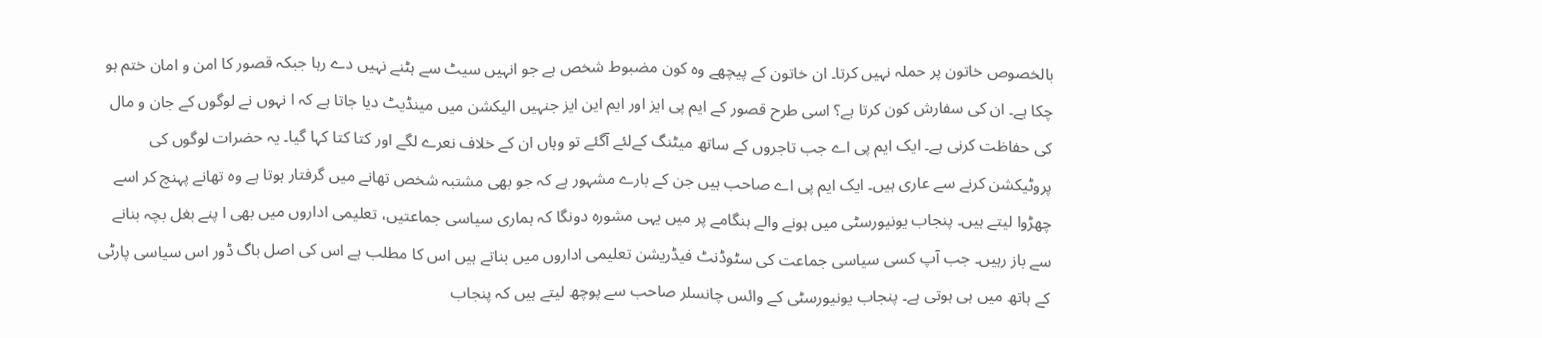بالخصوص خاتون پر حملہ نہیں کرتا۔ ان خاتون کے پیچھے وہ کون مضبوط شخص ہے جو انہیں سیٹ سے ہٹنے نہیں دے رہا جبکہ قصور کا امن و امان ختم ہو چکا ہے۔ ان کی سفارش کون کرتا ہے؟ اسی طرح قصور کے ایم پی ایز اور ایم این ایز جنہیں الیکشن میں مینڈیٹ دیا جاتا ہے کہ ا نہوں نے لوگوں کے جان و مال کی حفاظت کرنی ہے۔ ایک ایم پی اے جب تاجروں کے ساتھ میٹنگ کےلئے آگئے تو وہاں ان کے خلاف نعرے لگے اور کتا کتا کہا گیا۔ یہ حضرات لوگوں کی پروٹیکشن کرنے سے عاری ہیں۔ ایک ایم پی اے صاحب ہیں جن کے بارے مشہور ہے کہ جو بھی مشتبہ شخص تھانے میں گرفتار ہوتا ہے وہ تھانے پہنچ کر اسے چھڑوا لیتے ہیں۔ پنجاب یونیورسٹی میں ہونے والے ہنگامے پر میں یہی مشورہ دونگا کہ ہماری سیاسی جماعتیں، تعلیمی اداروں میں بھی ا پنے بغل بچہ بنانے سے باز رہیں۔ جب آپ کسی سیاسی جماعت کی سٹوڈنٹ فیڈریشن تعلیمی اداروں میں بناتے ہیں اس کا مطلب ہے اس کی اصل باگ ڈور اس سیاسی پارٹی کے ہاتھ میں ہی ہوتی ہے۔ پنجاب یونیورسٹی کے وائس چانسلر صاحب سے پوچھ لیتے ہیں کہ پنجاب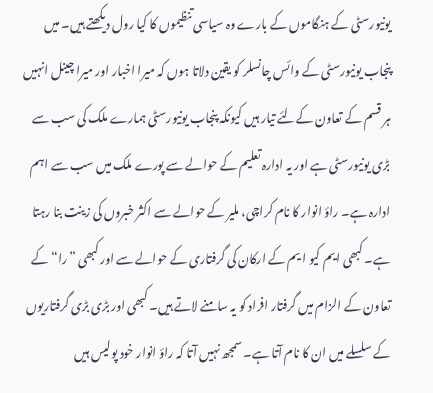یونیورسٹی کے ہنگاموں کے بارے وہ سیاسی تنظیموں کا کیا رول دیکھتے ہیں۔ میں پنجاب یونیورسٹی کے وائس چانسلر کو یقین دلاتا ہوں کہ میرا اخبار اور میرا چینل انہیں ہر قسم کے تعاون کےلئے تیار ہیں کیونکہ پنجاب یونیورسٹی ہمارے ملک کی سب سے بڑی یونیورسٹی ہے اور یہ ادارہ تعلیم کے حوالے سے پورے ملک میں سب سے اہم ادارہ ہے۔ راؤ انوار کا نام کراچی، ملیر کے حوالے سے اکثر خبروں کی زینت بنا رہتا ہے۔ کبھی ایم کیو ا یم کے ارکان کی گرفتاری کے حوالے سے اور کبھی ”را“ کے تعاون کے الزام میں گرفتار افراد کو یہ سامنے لاتے ہیں۔ کبھی اور بڑی بڑی گرفتاریوں کے سلسلے میں ان کا نام آتا ہے۔ سمجھ نہیں آتا کہ راؤ انوار خود پولیس ہیں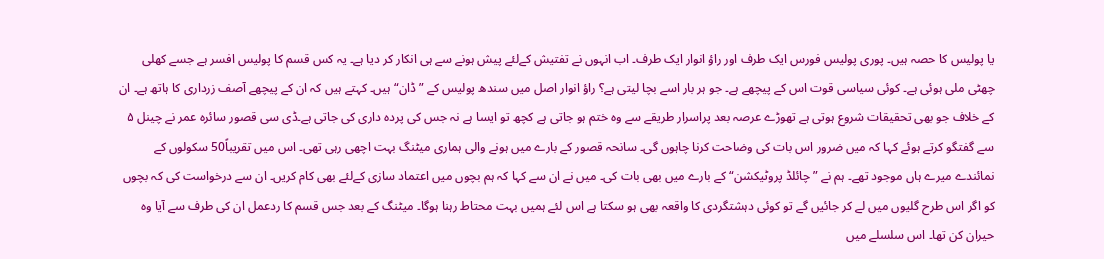یا پولیس کا حصہ ہیں۔ پوری پولیس فورس ایک طرف اور راؤ انوار ایک طرف۔ اب انہوں نے تفتیش کےلئے پیش ہونے سے ہی انکار کر دیا ہے۔ یہ کس قسم کا پولیس افسر ہے جسے کھلی چھٹی ملی ہوئی ہے۔ کوئی سیاسی قوت اس کے پیچھے ہے۔ جو ہر بار اسے بچا لیتی ہے؟ راؤ انوار اصل میں سندھ پولیس کے ”ڈان“ ہیں۔ کہتے ہیں کہ ان کے پیچھے آصف زرداری کا ہاتھ ہے۔ ان کے خلاف جو بھی تحقیقات شروع ہوتی ہے تھوڑے عرصہ بعد پراسرار طریقے سے وہ ختم ہو جاتی ہے کچھ تو ایسا ہے نہ جس کی پردہ داری کی جاتی ہے۔ڈی سی قصور سائرہ عمر نے چینل ۵ سے گفتگو کرتے ہوئے کہا کہ میں ضرور اس بات کی وضاحت کرنا چاہوں گی۔ سانحہ قصور کے بارے میں ہونے والی ہماری میٹنگ بہت اچھی رہی تھی۔ اس میں تقریباً50 سکولوں کے نمائندے میرے ہاں موجود تھے۔ ہم نے ”چائلڈ پروٹیکشن“ کے بارے میں بھی بات کی۔ میں نے ان سے کہا کہ ہم بچوں میں اعتماد سازی کےلئے بھی کام کریں۔ ان سے درخواست کی کہ بچوں کو اگر اس طرح گلیوں میں لے کر جائیں گے تو کوئی دہشتگردی کا واقعہ بھی ہو سکتا ہے اس لئے ہمیں بہت محتاط رہنا ہوگا۔ میٹنگ کے بعد جس قسم کا ردعمل ان کی طرف سے آیا وہ حیران کن تھا۔ اس سلسلے میں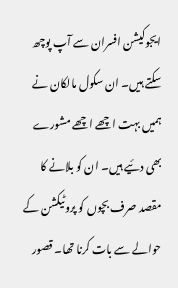ایجوکیشن افسران سے آپ پوچھ سکتے ہیں۔ ان سکول مالکان نے ہمیں بہت اچھے اچھے مشورے بھی دئیے ہیں۔ ان کو بلانے کا مقصد صرف بچوں کو پروٹیکشن کے حوالے سے بات کرنا تھا۔ قصور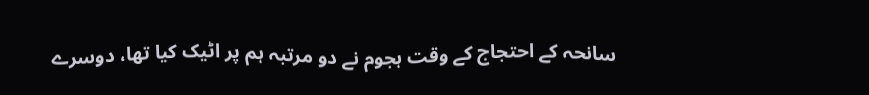سانحہ کے احتجاج کے وقت ہجوم نے دو مرتبہ ہم پر اٹیک کیا تھا، دوسرے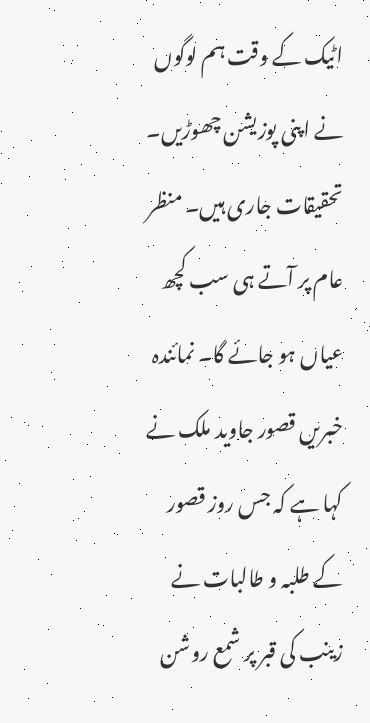اٹیک کے وقت ہم لوگوں نے اپنی پوزیشن چھوڑیں۔ تحقیقات جاری ہیں۔ منظر عام پر آتے ہی سب کچھ عیاں ہو جائے گا۔ نمائندہ خبریں قصور جاوید ملک نے کہا ہے کہ جس روز قصور کے طلبہ و طالبات نے زینب کی قبر پر شمع روشن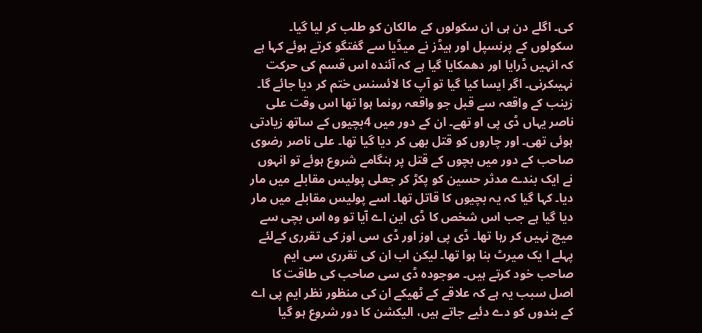کی۔ اگلے دن ہی ان سکولوں کے مالکان کو طلب کر لیا گیا۔ سکولوں کے پرنسپل اور ہیڈز نے میڈیا سے گفتگو کرتے ہوئے کہا ہے کہ انہیں ڈرایا اور دھمکایا گیا ہے کہ آئندہ اس قسم کی حرکت نہیںکرنی۔ اگر ایسا کیا گیا تو آپ کا لائسنس ختم کر دیا جائے گا۔ زینب کے واقعہ سے قبل جو واقعہ رونما ہوا تھا اس وقت علی ناصر یہاں ڈی پی او تھے۔ ان کے دور میں 4بچیوں کے ساتھ زیادتی ہوئی تھی۔ اور چاروں کو قتل بھی کر دیا گیا تھا۔ علی ناصر رضوی صاحب کے دور میں بچوں کے قتل پر ہنگامے شروع ہوئے تو انہوں نے ایک بندے مدثر حسین کو پکڑ کر جعلی پولیس مقابلے میں مار دیا۔ کہا گیا کہ یہ بچیوں کا قاتل تھا۔ اسے پولیس مقابلے میں مار دیا گیا ہے جب اس شخص کا ڈی این اے آیا تو وہ اس بچی سے میچ نہیں کر رہا تھا۔ ڈی پی اوز اور ڈی سی اوز کی تقرری کےلئے پہلے ا یک میرٹ بنا ہوا تھا۔ لیکن اب ان کی تقرری سی ایم صاحب خود کرتے ہیں۔ موجودہ ڈی سی صاحب کی طاقت کا اصل سبب یہ ہے کہ علاقے کے ٹھیکے ان کی منظور نظر ایم پی اے کے بندوں کو دے دئیے جاتے ہیں، الیکشن کا دور شروع ہو گیا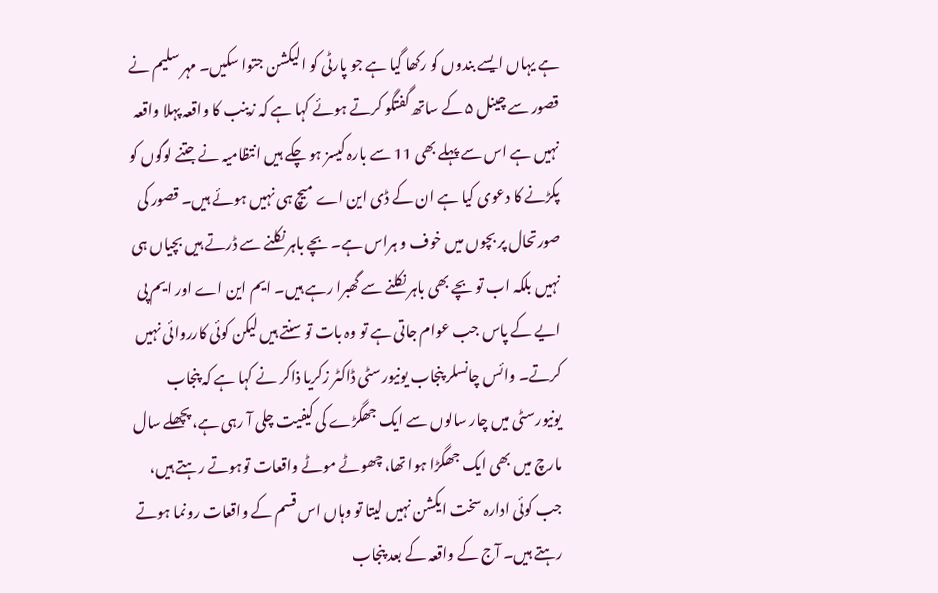ہے یہاں ایسے بندوں کو رکھا گیا ہے جو پارٹی کو الیکشن جتوا سکیں۔ مہر سلیم نے قصور سے چینل ۵ کے ساتھ گفتگو کرتے ہوئے کہا ہے کہ زینب کا واقعہ پہلا واقعہ نہیں ہے اس سے پہلے بھی 11 سے بارہ کیسز ہو چکے ہیں انتظامیہ نے جتنے لوگوں کو پکڑنے کا دعوی کیا ہے ان کے ڈی این اے میچ ہی نہیں ہوئے ہیں۔ قصور کی صورتحال پر بچوں میں خوف و ہراس ہے۔ بچے باہر نکلنے سے ڈرتے ہیں بچیاں ہی نہیں بلکہ اب تو بچے بھی باہر نکلنے سے گھبرا رہے ہیں۔ ایم این اے اور ایم پی ایے کے پاس جب عوام جاتی ہے تو وہ بات تو سنتے ہیں لیکن کوئی کارروائی نہیں کرتے۔ وائس چانسلر پنجاب یونیورسٹی ڈاکٹر زکریا ذاکر نے کہا ہے کہ پنجاب یونیورسٹی میں چار سالوں سے ایک جھگڑے کی کیفیت چلی آ رہی ہے، پچھلے سال مارچ میں بھی ایک جھگڑا ہوا تھا، چھوٹے موٹے واقعات توہوتے رہتے ہیں، جب کوئی ادارہ سخت ایکشن نہیں لیتا تو وہاں اس قسم کے واقعات رونما ہوتے رہتے ہیں۔ آج کے واقعہ کے بعد پنجاب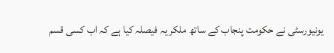یونیورسٹی نے حکومت پنجاب کے ساتھ ملکر یہ فیصلہ کیا ہے کہ اب کسی قسم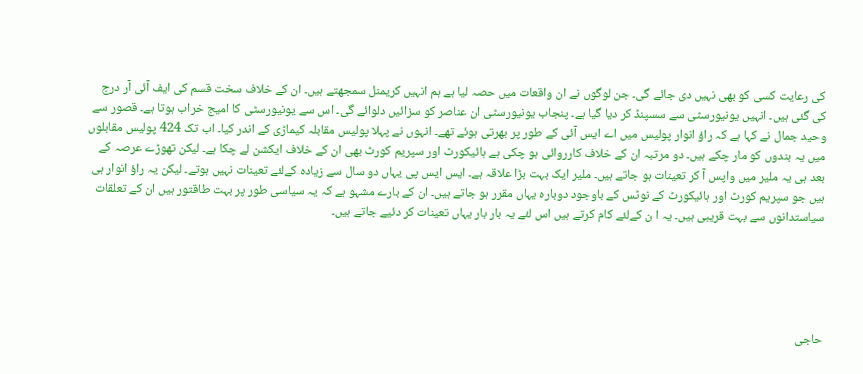کی رعایت کسی کو بھی نہیں دی جائے گی۔ جن لوگوں نے ان واقعات میں حصہ لیا ہے ہم انہیں کریمنل سمجھتے ہیں۔ ان کے خلاف سخت قسم کی ایف آئی آر درج کی گئی ہیں۔ انہیں یونیورسٹی سے سسپنڈ کر دیا گیا ہے۔ پنجاب یونیورسٹی ان عناصر کو سزائیں دلوائے گی۔ اس سے یونیورسٹی کا امیج خراب ہوتا ہے۔ قصور سے وحید جمال نے کہا ہے کہ راؤ انوار پولیس میں اے ایس آئی کے طور پر بھرتی ہوئے تھے۔ انہوں نے پہلا پولیس مقابلہ کیماڑی کے اندر کیا۔ اب تک 424 پولیس مقابلوں میں یہ بندوں کو مار چکے ہیں۔ دو مرتبہ ان کے خلاف کارروائی ہو چکی ہے ہائیکورٹ اور سپریم کورٹ بھی ان کے خلاف ایکشن لے چکا ہے۔ لیکن تھوڑے عرصہ کے بعد ہی یہ ملیر میں واپس آ کر تعینات ہو جاتے ہیں۔ ملیر ایک بہت بڑا علاقہ ہے۔ ایس ایس پی یہاں دو سال سے زیادہ کےلئے تعینات نہیں ہوتے۔ لیکن یہ راؤ انوار ہی ہیں جو سپریم کورٹ اور ہائیکورٹ کے نوٹس کے باوجود دوبارہ یہاں مقرر ہو جاتے ہیں۔ ان کے بارے مشہو ہے کہ یہ سیاسی طور پر بہت طاقتور ہیں ان کے تعلقات سیاستدانوں سے بہت قریبی ہیں۔ یہ ا ن کےلئے کام کرتے ہیں اس لئے یہ بار بار یہاں تعینات کر دئیے جاتے ہیں۔





حاجی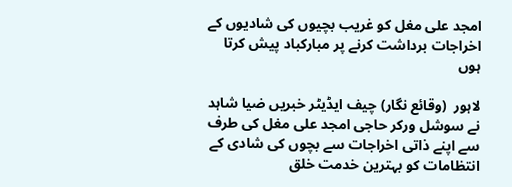امجد علی مغل کو غریب بچیوں کی شادیوں کے اخراجات برداشت کرنے پر مبارکباد پیش کرتا ہوں

لاہور  (وقائع نگار) چیف ایڈیٹر خبریں ضیا شاہد نے سوشل ورکر حاجی امجد علی مغل کی طرف سے اپنے ذاتی اخراجات سے بچوں کی شادی کے انتظامات کو بہترین خدمت خلق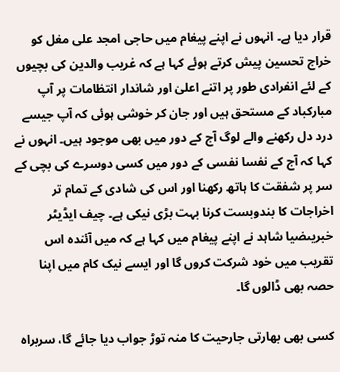قرار دیا ہے۔ انہوں نے اپنے پیغام میں حاجی امجد علی مغل کو خراج تحسین پیش کرتے ہوئے کہا ہے کہ غریب والدین کی بچیوں کے لئے انفرادی طور پر اتنے اعلیٰ اور شاندار انتظامات پر آپ مبارکباد کے مستحق ہیں اور جان کر خوشی ہوئی کہ آپ جیسے درد دل رکھنے والے لوگ آج کے دور میں بھی موجود ہیں۔ انہوں نے کہا کہ آج کے نفسا نفسی کے دور میں کسی دوسرے کی بچی کے سر پر شفقت کا ہاتھ رکھنا اور اس کی شادی کے تمام تر اخراجات کا بندوبست کرنا بہت بڑی نیکی ہے۔ چیف ایڈیٹر خبریںضیا شاہد نے اپنے پیغام میں کہا ہے کہ میں آئندہ اس تقریب میں خود شرکت کروں گا اور ایسے نیک کام میں اپنا حصہ بھی ڈالوں گا۔

کسی بھی بھارتی جارحیت کا منہ توڑ جواب دیا جائے گا، سربراہ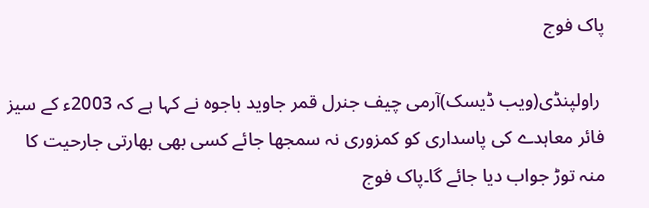پاک فوج

 راولپنڈی(ویب ڈیسک)آرمی چیف جنرل قمر جاوید باجوہ نے کہا ہے کہ 2003ء کے سیز فائر معاہدے کی پاسداری کو کمزوری نہ سمجھا جائے کسی بھی بھارتی جارحیت کا منہ توڑ جواب دیا جائے گا۔پاک فوج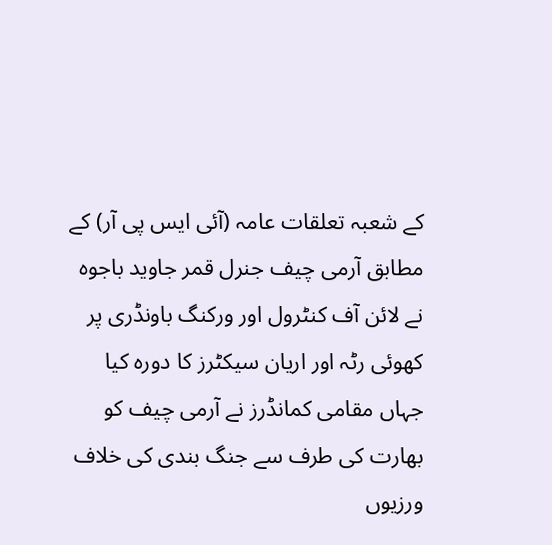کے شعبہ تعلقات عامہ (آئی ایس پی آر) کے مطابق آرمی چیف جنرل قمر جاوید باجوہ نے لائن آف کنٹرول اور ورکنگ باونڈری پر کھوئی رٹہ اور اریان سیکٹرز کا دورہ کیا جہاں مقامی کمانڈرز نے آرمی چیف کو بھارت کی طرف سے جنگ بندی کی خلاف ورزیوں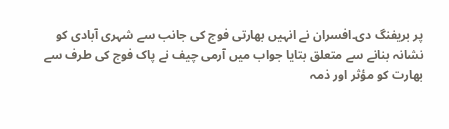پر بریفنگ دی۔افسران نے انہیں بھارتی فوج کی جانب سے شہری آبادی کو نشانہ بنانے سے متعلق بتایا جواب میں آرمی چیف نے پاک فوج کی طرف سے بھارت کو مؤثر اور ذمہ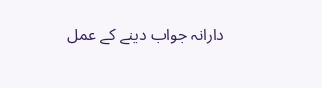دارانہ جواب دینے کے عمل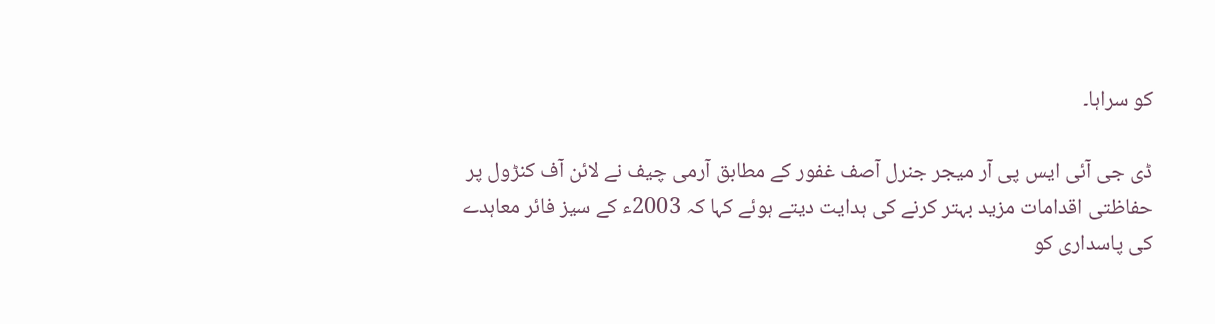کو سراہا۔

ڈی جی آئی ایس پی آر میجر جنرل آصف غفور کے مطابق آرمی چیف نے لائن آف کنڑول پر حفاظتی اقدامات مزید بہتر کرنے کی ہدایت دیتے ہوئے کہا کہ 2003ء کے سیز فائر معاہدے کی پاسداری کو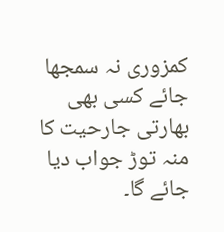کمزوری نہ سمجھا جائے کسی بھی بھارتی جارحیت کا منہ توڑ جواب دیا جائے گا۔